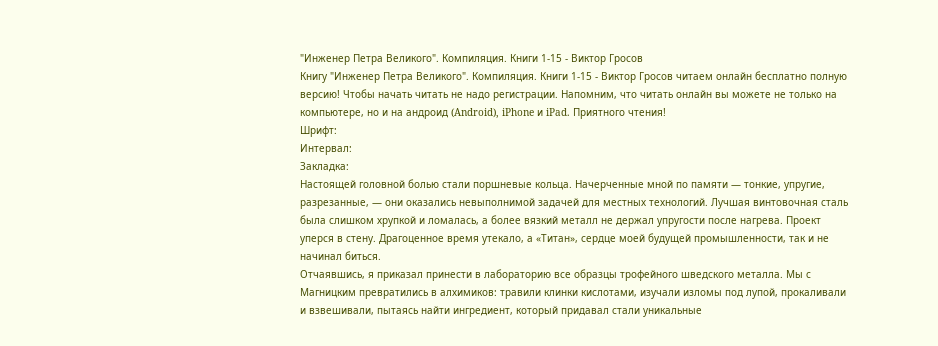"Инженер Петра Великого". Компиляция. Книги 1-15 - Виктор Гросов
Книгу "Инженер Петра Великого". Компиляция. Книги 1-15 - Виктор Гросов читаем онлайн бесплатно полную версию! Чтобы начать читать не надо регистрации. Напомним, что читать онлайн вы можете не только на компьютере, но и на андроид (Android), iPhone и iPad. Приятного чтения!
Шрифт:
Интервал:
Закладка:
Настоящей головной болью стали поршневые кольца. Начерченные мной по памяти — тонкие, упругие, разрезанные, — они оказались невыполнимой задачей для местных технологий. Лучшая винтовочная сталь была слишком хрупкой и ломалась, а более вязкий металл не держал упругости после нагрева. Проект уперся в стену. Драгоценное время утекало, а «Титан», сердце моей будущей промышленности, так и не начинал биться.
Отчаявшись, я приказал принести в лабораторию все образцы трофейного шведского металла. Мы с Магницким превратились в алхимиков: травили клинки кислотами, изучали изломы под лупой, прокаливали и взвешивали, пытаясь найти ингредиент, который придавал стали уникальные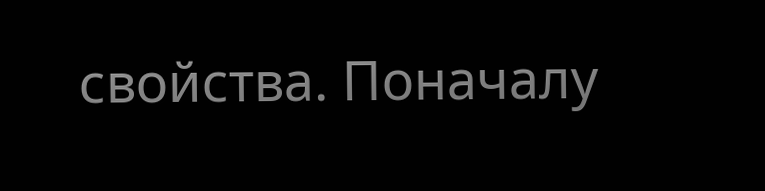свойства. Поначалу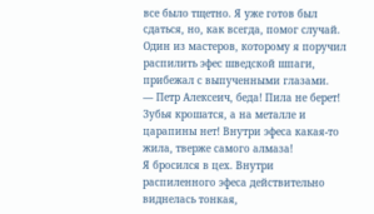все было тщетно. Я уже готов был сдаться, но, как всегда, помог случай. Один из мастеров, которому я поручил распилить эфес шведской шпаги, прибежал с выпученными глазами.
— Петр Алексеич, беда! Пила не берет! Зубья крошатся, а на металле и царапины нет! Внутри эфеса какая-то жила, тверже самого алмаза!
Я бросился в цех. Внутри распиленного эфеса действительно виднелась тонкая,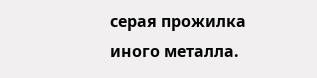серая прожилка иного металла.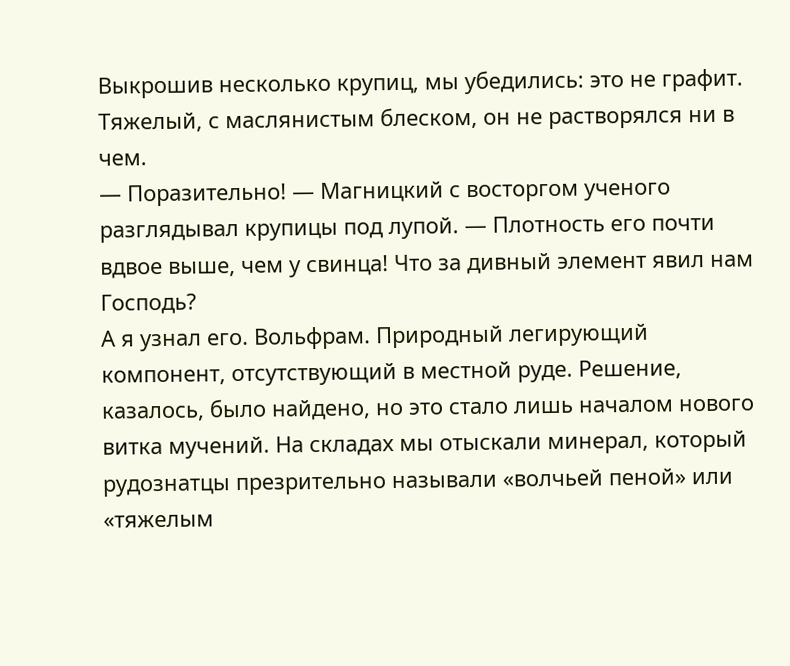Выкрошив несколько крупиц, мы убедились: это не графит. Тяжелый, с маслянистым блеском, он не растворялся ни в чем.
— Поразительно! — Магницкий с восторгом ученого разглядывал крупицы под лупой. — Плотность его почти вдвое выше, чем у свинца! Что за дивный элемент явил нам Господь?
А я узнал его. Вольфрам. Природный легирующий компонент, отсутствующий в местной руде. Решение, казалось, было найдено, но это стало лишь началом нового витка мучений. На складах мы отыскали минерал, который рудознатцы презрительно называли «волчьей пеной» или «тяжелым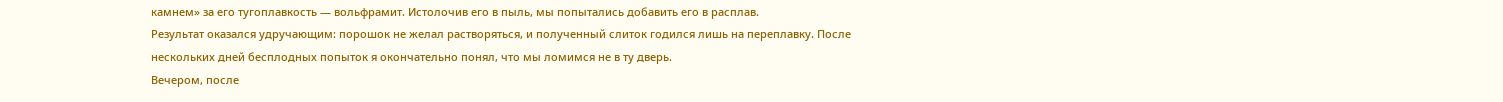камнем» за его тугоплавкость — вольфрамит. Истолочив его в пыль, мы попытались добавить его в расплав.
Результат оказался удручающим: порошок не желал растворяться, и полученный слиток годился лишь на переплавку. После нескольких дней бесплодных попыток я окончательно понял, что мы ломимся не в ту дверь.
Вечером, после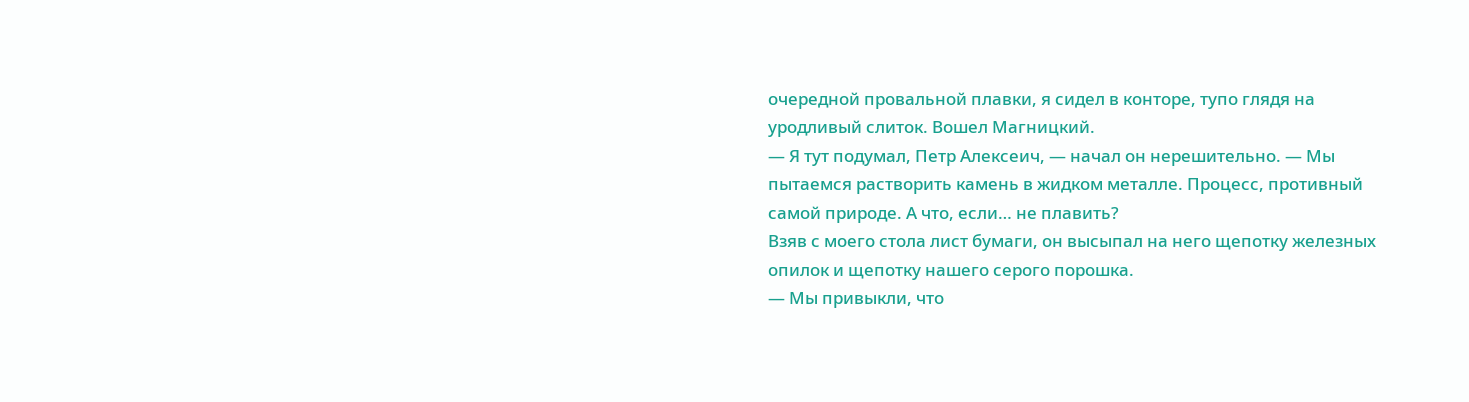очередной провальной плавки, я сидел в конторе, тупо глядя на уродливый слиток. Вошел Магницкий.
— Я тут подумал, Петр Алексеич, — начал он нерешительно. — Мы пытаемся растворить камень в жидком металле. Процесс, противный самой природе. А что, если… не плавить?
Взяв с моего стола лист бумаги, он высыпал на него щепотку железных опилок и щепотку нашего серого порошка.
— Мы привыкли, что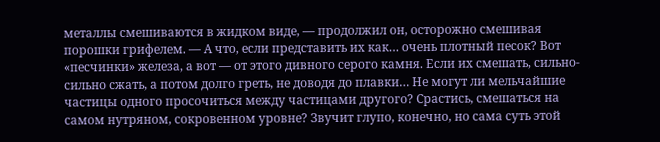металлы смешиваются в жидком виде, — продолжил он, осторожно смешивая порошки грифелем. — А что, если представить их как… очень плотный песок? Вот «песчинки» железа, а вот — от этого дивного серого камня. Если их смешать, сильно-сильно сжать, а потом долго греть, не доводя до плавки… Не могут ли мельчайшие частицы одного просочиться между частицами другого? Срастись, смешаться на самом нутряном, сокровенном уровне? Звучит глупо, конечно, но сама суть этой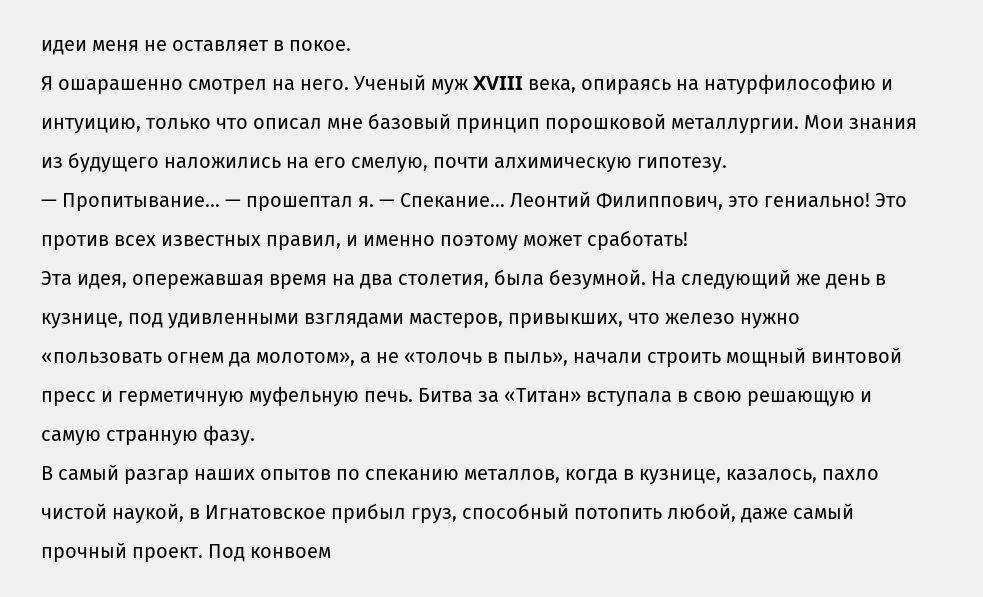идеи меня не оставляет в покое.
Я ошарашенно смотрел на него. Ученый муж XVIII века, опираясь на натурфилософию и интуицию, только что описал мне базовый принцип порошковой металлургии. Мои знания из будущего наложились на его смелую, почти алхимическую гипотезу.
— Пропитывание… — прошептал я. — Спекание… Леонтий Филиппович, это гениально! Это против всех известных правил, и именно поэтому может сработать!
Эта идея, опережавшая время на два столетия, была безумной. На следующий же день в кузнице, под удивленными взглядами мастеров, привыкших, что железо нужно «пользовать огнем да молотом», а не «толочь в пыль», начали строить мощный винтовой пресс и герметичную муфельную печь. Битва за «Титан» вступала в свою решающую и самую странную фазу.
В самый разгар наших опытов по спеканию металлов, когда в кузнице, казалось, пахло чистой наукой, в Игнатовское прибыл груз, способный потопить любой, даже самый прочный проект. Под конвоем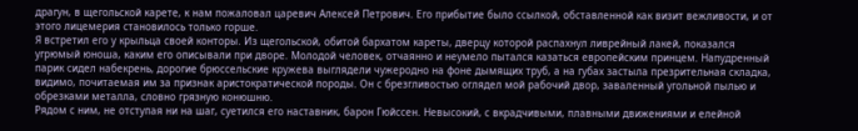драгун, в щегольской карете, к нам пожаловал царевич Алексей Петрович. Его прибытие было ссылкой, обставленной как визит вежливости, и от этого лицемерия становилось только горше.
Я встретил его у крыльца своей конторы. Из щегольской, обитой бархатом кареты, дверцу которой распахнул ливрейный лакей, показался угрюмый юноша, каким его описывали при дворе. Молодой человек, отчаянно и неумело пытался казаться европейским принцем. Напудренный парик сидел набекрень, дорогие брюссельские кружева выглядели чужеродно на фоне дымящих труб, а на губах застыла презрительная складка, видимо, почитаемая им за признак аристократической породы. Он с брезгливостью оглядел мой рабочий двор, заваленный угольной пылью и обрезками металла, словно грязную конюшню.
Рядом с ним, не отступая ни на шаг, суетился его наставник, барон Гюйссен. Невысокий, с вкрадчивыми, плавными движениями и елейной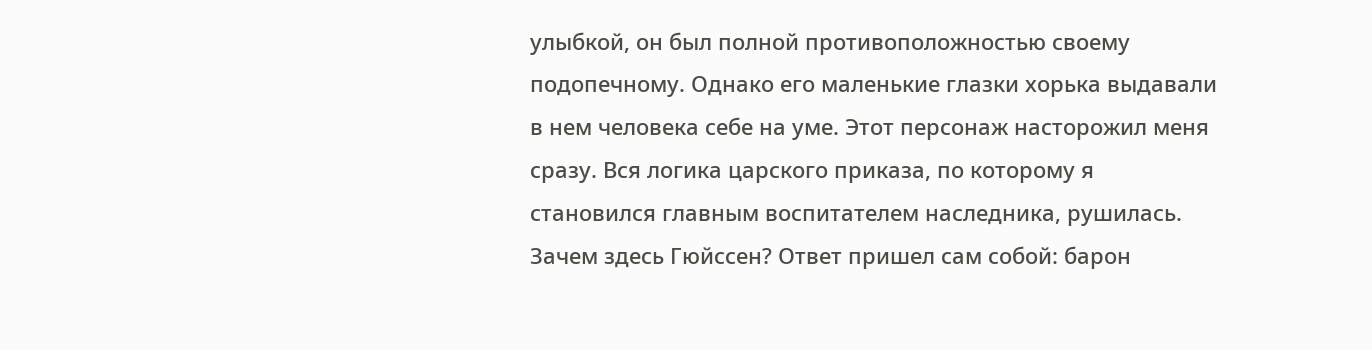улыбкой, он был полной противоположностью своему подопечному. Однако его маленькие глазки хорька выдавали в нем человека себе на уме. Этот персонаж насторожил меня сразу. Вся логика царского приказа, по которому я становился главным воспитателем наследника, рушилась.
Зачем здесь Гюйссен? Ответ пришел сам собой: барон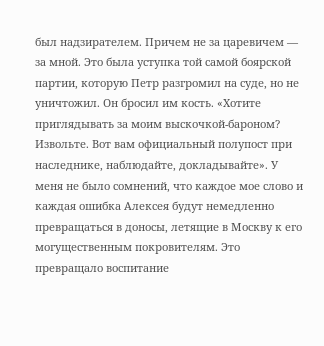был надзирателем. Причем не за царевичем — за мной. Это была уступка той самой боярской партии, которую Петр разгромил на суде, но не уничтожил. Он бросил им кость. «Хотите приглядывать за моим выскочкой-бароном? Извольте. Вот вам официальный полупост при наследнике, наблюдайте, докладывайте». У меня не было сомнений, что каждое мое слово и каждая ошибка Алексея будут немедленно превращаться в доносы, летящие в Москву к его могущественным покровителям. Это превращало воспитание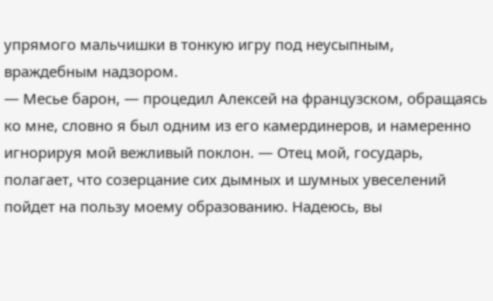упрямого мальчишки в тонкую игру под неусыпным, враждебным надзором.
— Месье барон, — процедил Алексей на французском, обращаясь ко мне, словно я был одним из его камердинеров, и намеренно игнорируя мой вежливый поклон. — Отец мой, государь, полагает, что созерцание сих дымных и шумных увеселений пойдет на пользу моему образованию. Надеюсь, вы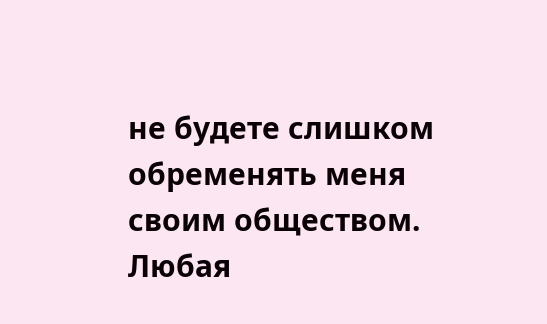не будете слишком обременять меня своим обществом.
Любая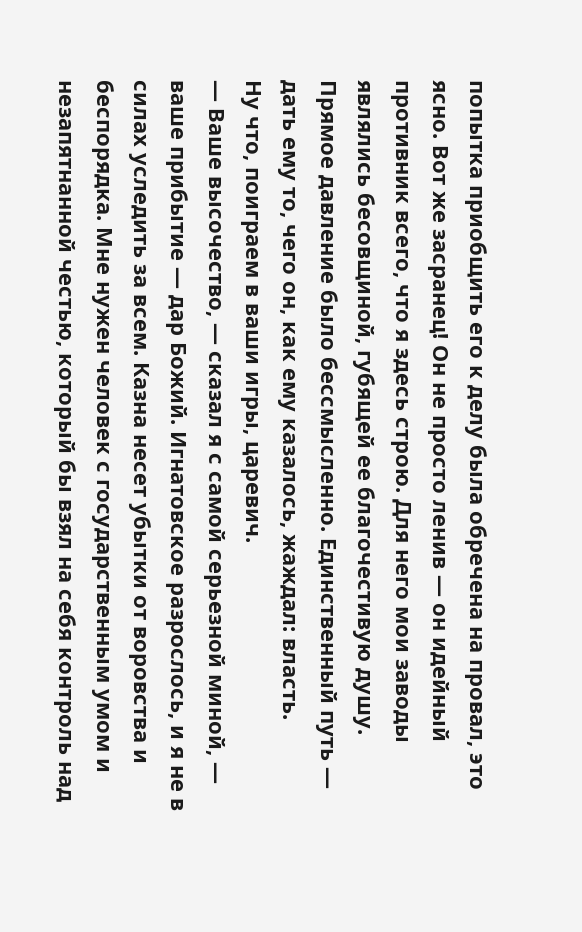попытка приобщить его к делу была обречена на провал, это ясно. Вот же засранец! Он не просто ленив — он идейный противник всего, что я здесь строю. Для него мои заводы являлись бесовщиной, губящей ее благочестивую душу. Прямое давление было бессмысленно. Единственный путь — дать ему то, чего он, как ему казалось, жаждал: власть.
Ну что, поиграем в ваши игры, царевич.
— Ваше высочество, — сказал я с самой серьезной миной, — ваше прибытие — дар Божий. Игнатовское разрослось, и я не в силах уследить за всем. Казна несет убытки от воровства и беспорядка. Мне нужен человек с государственным умом и незапятнанной честью, который бы взял на себя контроль над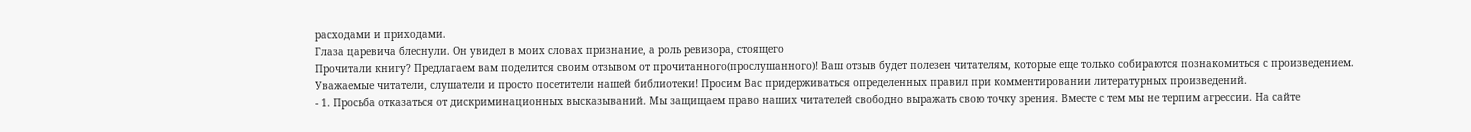расходами и приходами.
Глаза царевича блеснули. Он увидел в моих словах признание, а роль ревизора, стоящего
Прочитали книгу? Предлагаем вам поделится своим отзывом от прочитанного(прослушанного)! Ваш отзыв будет полезен читателям, которые еще только собираются познакомиться с произведением.
Уважаемые читатели, слушатели и просто посетители нашей библиотеки! Просим Вас придерживаться определенных правил при комментировании литературных произведений.
- 1. Просьба отказаться от дискриминационных высказываний. Мы защищаем право наших читателей свободно выражать свою точку зрения. Вместе с тем мы не терпим агрессии. На сайте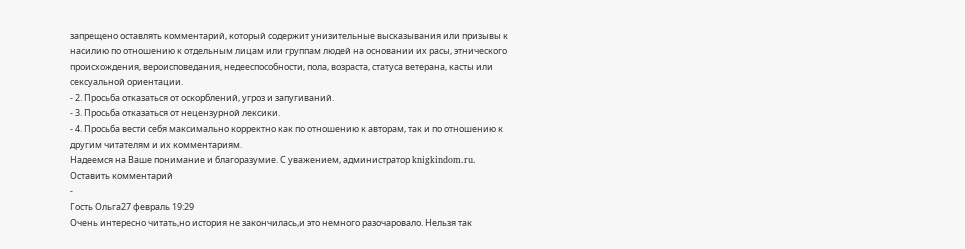запрещено оставлять комментарий, который содержит унизительные высказывания или призывы к насилию по отношению к отдельным лицам или группам людей на основании их расы, этнического происхождения, вероисповедания, недееспособности, пола, возраста, статуса ветерана, касты или сексуальной ориентации.
- 2. Просьба отказаться от оскорблений, угроз и запугиваний.
- 3. Просьба отказаться от нецензурной лексики.
- 4. Просьба вести себя максимально корректно как по отношению к авторам, так и по отношению к другим читателям и их комментариям.
Надеемся на Ваше понимание и благоразумие. С уважением, администратор knigkindom.ru.
Оставить комментарий
-
Гость Ольга27 февраль 19:29
Очень интересно читать,но история не закончилась,и это немного разочаровало. Нельзя так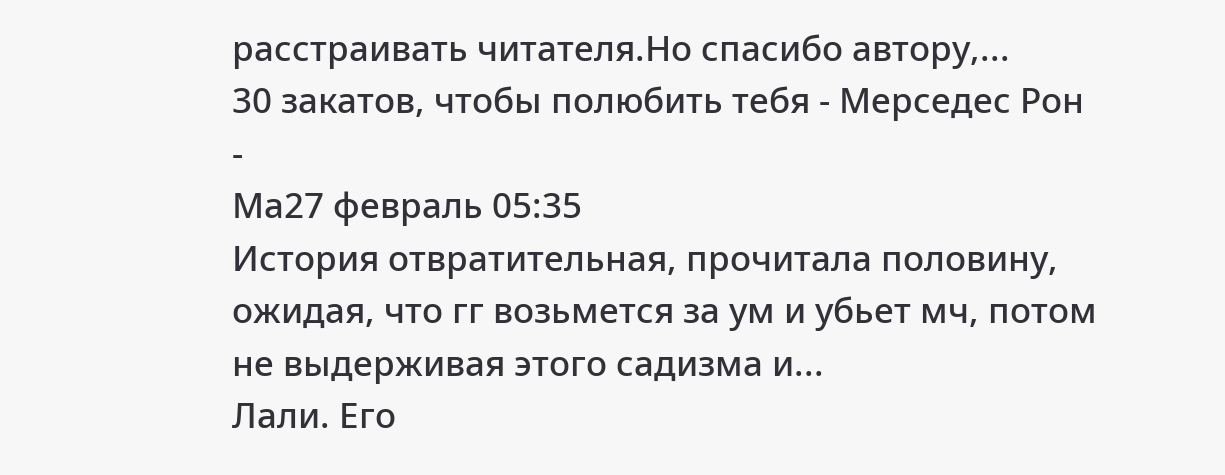расстраивать читателя.Но спасибо автору,...
30 закатов, чтобы полюбить тебя - Мерседес Рон
-
Ма27 февраль 05:35
История отвратительная, прочитала половину, ожидая, что гг возьмется за ум и убьет мч, потом не выдерживая этого садизма и...
Лали. Его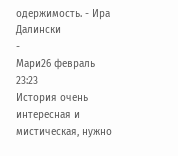одержимость. - Ира Далински
-
Мари26 февраль 23:23
История очень интересная и мистическая, нужно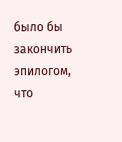было бы закончить эпилогом, что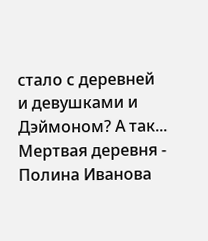стало с деревней и девушками и Дэймоном? А так...
Мертвая деревня - Полина Иванова